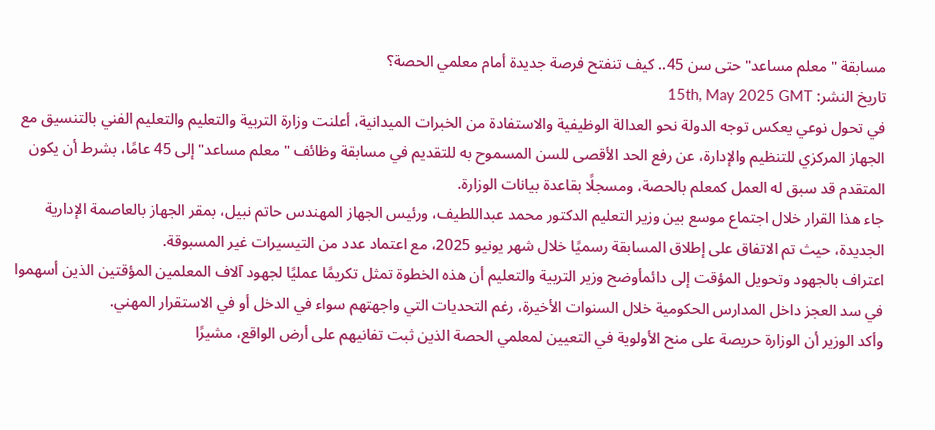مسابقة "معلم مساعد" حتى سن 45.. كيف تنفتح فرصة جديدة أمام معلمي الحصة؟
تاريخ النشر: 15th, May 2025 GMT
في تحول نوعي يعكس توجه الدولة نحو العدالة الوظيفية والاستفادة من الخبرات الميدانية، أعلنت وزارة التربية والتعليم والتعليم الفني بالتنسيق مع الجهاز المركزي للتنظيم والإدارة، عن رفع الحد الأقصى للسن المسموح به للتقديم في مسابقة وظائف "معلم مساعد" إلى 45 عامًا، بشرط أن يكون المتقدم قد سبق له العمل كمعلم بالحصة، ومسجلًا بقاعدة بيانات الوزارة.
جاء هذا القرار خلال اجتماع موسع بين وزير التعليم الدكتور محمد عبداللطيف، ورئيس الجهاز المهندس حاتم نبيل، بمقر الجهاز بالعاصمة الإدارية الجديدة، حيث تم الاتفاق على إطلاق المسابقة رسميًا خلال شهر يونيو 2025، مع اعتماد عدد من التيسيرات غير المسبوقة.
اعتراف بالجهود وتحويل المؤقت إلى دائمأوضح وزير التربية والتعليم أن هذه الخطوة تمثل تكريمًا عمليًا لجهود آلاف المعلمين المؤقتين الذين أسهموا في سد العجز داخل المدارس الحكومية خلال السنوات الأخيرة، رغم التحديات التي واجهتهم سواء في الدخل أو في الاستقرار المهني.
وأكد الوزير أن الوزارة حريصة على منح الأولوية في التعيين لمعلمي الحصة الذين ثبت تفانيهم على أرض الواقع، مشيرًا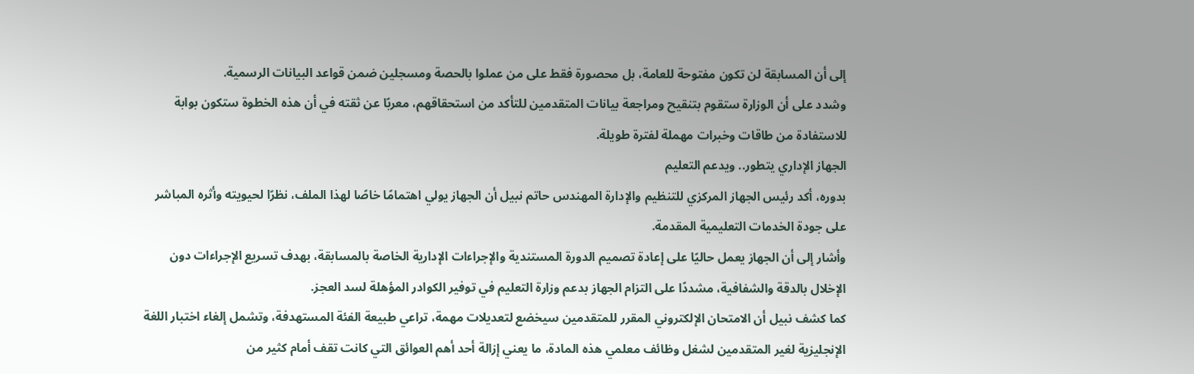إلى أن المسابقة لن تكون مفتوحة للعامة، بل محصورة فقط على من عملوا بالحصة ومسجلين ضمن قواعد البيانات الرسمية.
وشدد على أن الوزارة ستقوم بتنقيح ومراجعة بيانات المتقدمين للتأكد من استحقاقهم، معربًا عن ثقته في أن هذه الخطوة ستكون بوابة للاستفادة من طاقات وخبرات مهملة لفترة طويلة.
الجهاز الإداري يتطور.. ويدعم التعليم
بدوره، أكد رئيس الجهاز المركزي للتنظيم والإدارة المهندس حاتم نبيل أن الجهاز يولي اهتمامًا خاصًا لهذا الملف، نظرًا لحيويته وأثره المباشر على جودة الخدمات التعليمية المقدمة.
وأشار إلى أن الجهاز يعمل حاليًا على إعادة تصميم الدورة المستندية والإجراءات الإدارية الخاصة بالمسابقة، بهدف تسريع الإجراءات دون الإخلال بالدقة والشفافية، مشددًا على التزام الجهاز بدعم وزارة التعليم في توفير الكوادر المؤهلة لسد العجز.
كما كشف نبيل أن الامتحان الإلكتروني المقرر للمتقدمين سيخضع لتعديلات مهمة، تراعي طبيعة الفئة المستهدفة، وتشمل إلغاء اختبار اللغة الإنجليزية لغير المتقدمين لشغل وظائف معلمي هذه المادة، ما يعني إزالة أحد أهم العوائق التي كانت تقف أمام كثير من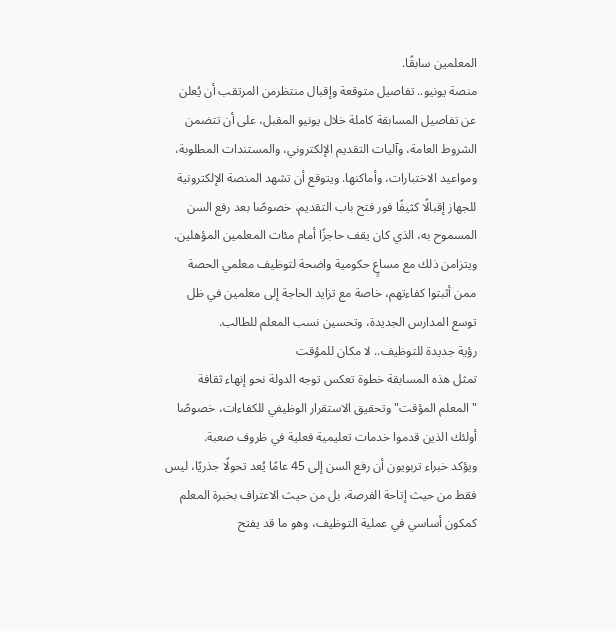المعلمين سابقًا.
منصة يونيو.. تفاصيل متوقعة وإقبال منتظرمن المرتقب أن يُعلن عن تفاصيل المسابقة كاملة خلال يونيو المقبل، على أن تتضمن الشروط العامة، وآليات التقديم الإلكتروني، والمستندات المطلوبة، ومواعيد الاختبارات، وأماكنها. ويتوقع أن تشهد المنصة الإلكترونية للجهاز إقبالًا كثيفًا فور فتح باب التقديم، خصوصًا بعد رفع السن المسموح به، الذي كان يقف حاجزًا أمام مئات المعلمين المؤهلين.
ويتزامن ذلك مع مساعٍ حكومية واضحة لتوظيف معلمي الحصة ممن أثبتوا كفاءتهم، خاصة مع تزايد الحاجة إلى معلمين في ظل توسع المدارس الجديدة، وتحسين نسب المعلم للطالب.
رؤية جديدة للتوظيف.. لا مكان للمؤقت
تمثل هذه المسابقة خطوة تعكس توجه الدولة نحو إنهاء ثقافة "المعلم المؤقت" وتحقيق الاستقرار الوظيفي للكفاءات، خصوصًا أولئك الذين قدموا خدمات تعليمية فعلية في ظروف صعبة.
ويؤكد خبراء تربويون أن رفع السن إلى 45 عامًا يُعد تحولًا جذريًا، ليس فقط من حيث إتاحة الفرصة، بل من حيث الاعتراف بخبرة المعلم كمكون أساسي في عملية التوظيف، وهو ما قد يفتح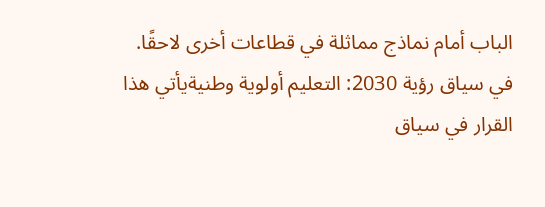الباب أمام نماذج مماثلة في قطاعات أخرى لاحقًا.
في سياق رؤية 2030: التعليم أولوية وطنيةيأتي هذا القرار في سياق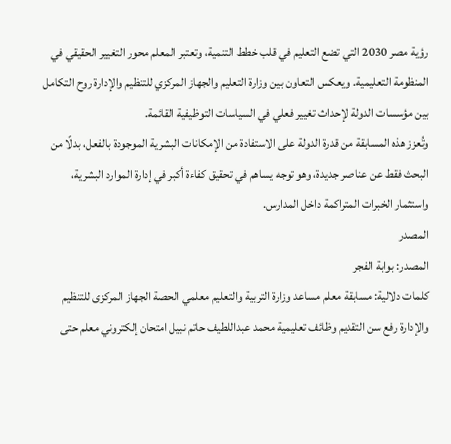رؤية مصر 2030 التي تضع التعليم في قلب خطط التنمية، وتعتبر المعلم محور التغيير الحقيقي في المنظومة التعليمية. ويعكس التعاون بين وزارة التعليم والجهاز المركزي للتنظيم والإدارة روح التكامل بين مؤسسات الدولة لإحداث تغيير فعلي في السياسات التوظيفية القائمة.
وتُعزز هذه المسابقة من قدرة الدولة على الاستفادة من الإمكانات البشرية الموجودة بالفعل، بدلًا من البحث فقط عن عناصر جديدة، وهو توجه يساهم في تحقيق كفاءة أكبر في إدارة الموارد البشرية، واستثمار الخبرات المتراكمة داخل المدارس.
المصدر
المصدر: بوابة الفجر
كلمات دلالية: مسابقة معلم مساعد وزارة التربية والتعليم معلمي الحصة الجهاز المركزى للتنظيم والإدارة رفع سن التقديم وظائف تعليمية محمد عبداللطيف حاتم نبيل امتحان إلكتروني معلم حتى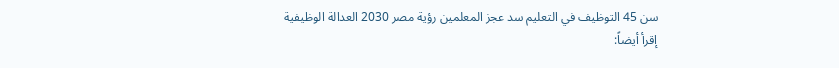سن 45 التوظيف في التعليم سد عجز المعلمين رؤية مصر 2030 العدالة الوظيفية
إقرأ أيضاً: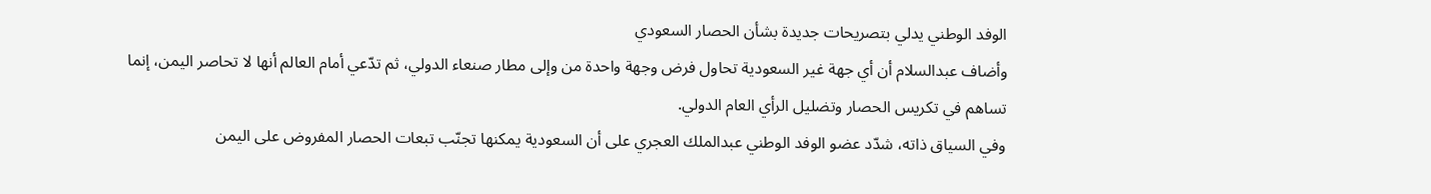الوفد الوطني يدلي بتصريحات جديدة بشأن الحصار السعودي
وأضاف عبدالسلام أن أي جهة غير السعودية تحاول فرض وجهة واحدة من وإلى مطار صنعاء الدولي، ثم تدّعي أمام العالم أنها لا تحاصر اليمن، إنما تساهم في تكريس الحصار وتضليل الرأي العام الدولي.
وفي السياق ذاته، شدّد عضو الوفد الوطني عبدالملك العجري على أن السعودية يمكنها تجنّب تبعات الحصار المفروض على اليمن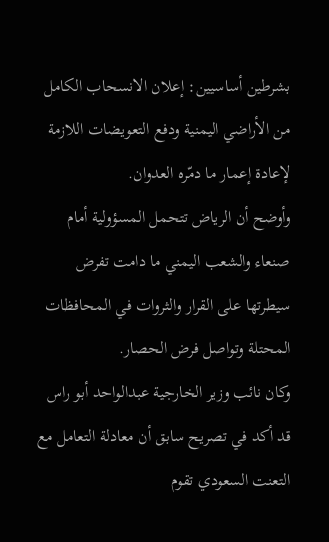بشرطين أساسيين: إعلان الانسحاب الكامل من الأراضي اليمنية ودفع التعويضات اللازمة لإعادة إعمار ما دمّره العدوان.
وأوضح أن الرياض تتحمل المسؤولية أمام صنعاء والشعب اليمني ما دامت تفرض سيطرتها على القرار والثروات في المحافظات المحتلة وتواصل فرض الحصار.
وكان نائب وزير الخارجية عبدالواحد أبو راس قد أكد في تصريح سابق أن معادلة التعامل مع التعنت السعودي تقوم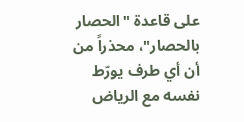على قاعدة "الحصار بالحصار"، محذراً من أن أي طرف يورّط نفسه مع الرياض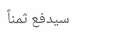سيدفع ثمناً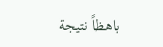باهظاً نتيجة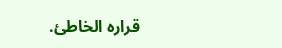قراره الخاطئ.